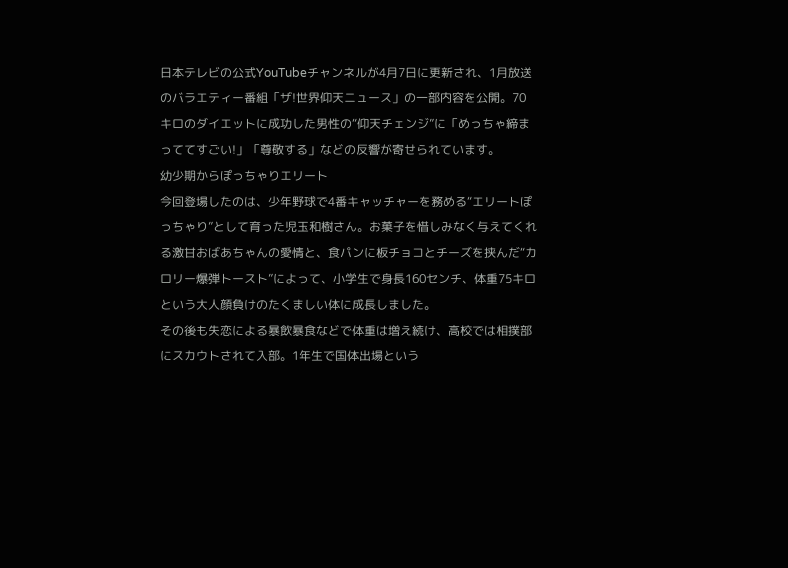日本テレビの公式YouTubeチャンネルが4月7日に更新され、1月放送のバラエティー番組「ザ!世界仰天ニュース」の一部内容を公開。70キロのダイエットに成功した男性の“仰天チェンジ”に「めっちゃ締まっててすごい!」「尊敬する」などの反響が寄せられています。
幼少期からぽっちゃりエリート
今回登場したのは、少年野球で4番キャッチャーを務める“エリートぽっちゃり”として育った児玉和樹さん。お菓子を惜しみなく与えてくれる激甘おばあちゃんの愛情と、食パンに板チョコとチーズを挟んだ“カロリー爆弾トースト”によって、小学生で身長160センチ、体重75キロという大人顔負けのたくましい体に成長しました。
その後も失恋による暴飲暴食などで体重は増え続け、高校では相撲部にスカウトされて入部。1年生で国体出場という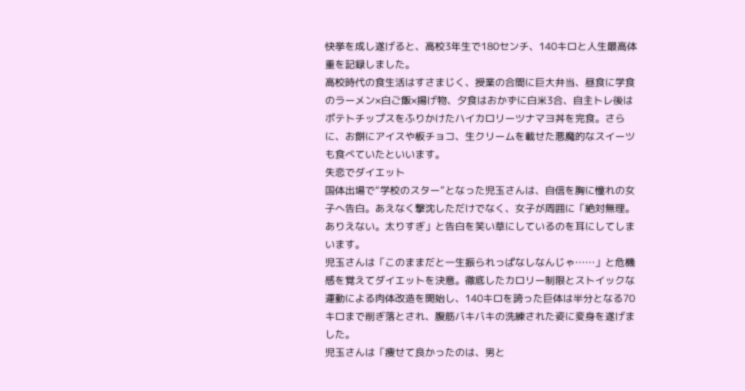快挙を成し遂げると、高校3年生で180センチ、140キロと人生最高体重を記録しました。
高校時代の食生活はすさまじく、授業の合間に巨大弁当、昼食に学食のラーメン×白ご飯×揚げ物、夕食はおかずに白米3合、自主トレ後はポテトチップスをふりかけたハイカロリーツナマヨ丼を完食。さらに、お餅にアイスや板チョコ、生クリームを載せた悪魔的なスイーツも食べていたといいます。
失恋でダイエット
国体出場で“学校のスター”となった児玉さんは、自信を胸に憧れの女子へ告白。あえなく撃沈しただけでなく、女子が周囲に「絶対無理。ありえない。太りすぎ」と告白を笑い草にしているのを耳にしてしまいます。
児玉さんは「このままだと一生振られっぱなしなんじゃ……」と危機感を覚えてダイエットを決意。徹底したカロリー制限とストイックな運動による肉体改造を開始し、140キロを誇った巨体は半分となる70キロまで削ぎ落とされ、腹筋バキバキの洗練された姿に変身を遂げました。
児玉さんは「痩せて良かったのは、男と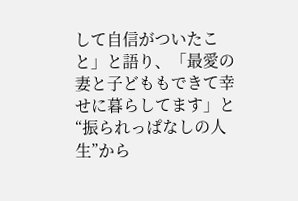して自信がついたこと」と語り、「最愛の妻と子どももできて幸せに暮らしてます」と“振られっぱなしの人生”から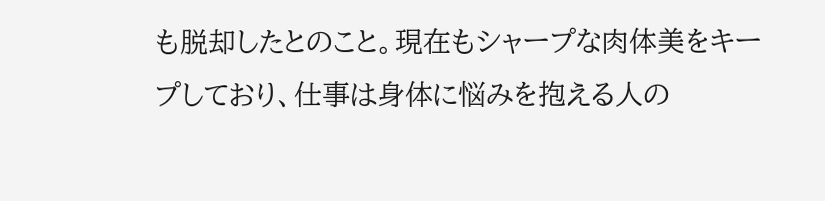も脱却したとのこと。現在もシャープな肉体美をキープしており、仕事は身体に悩みを抱える人の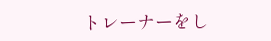トレーナーをし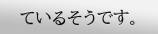ているそうです。